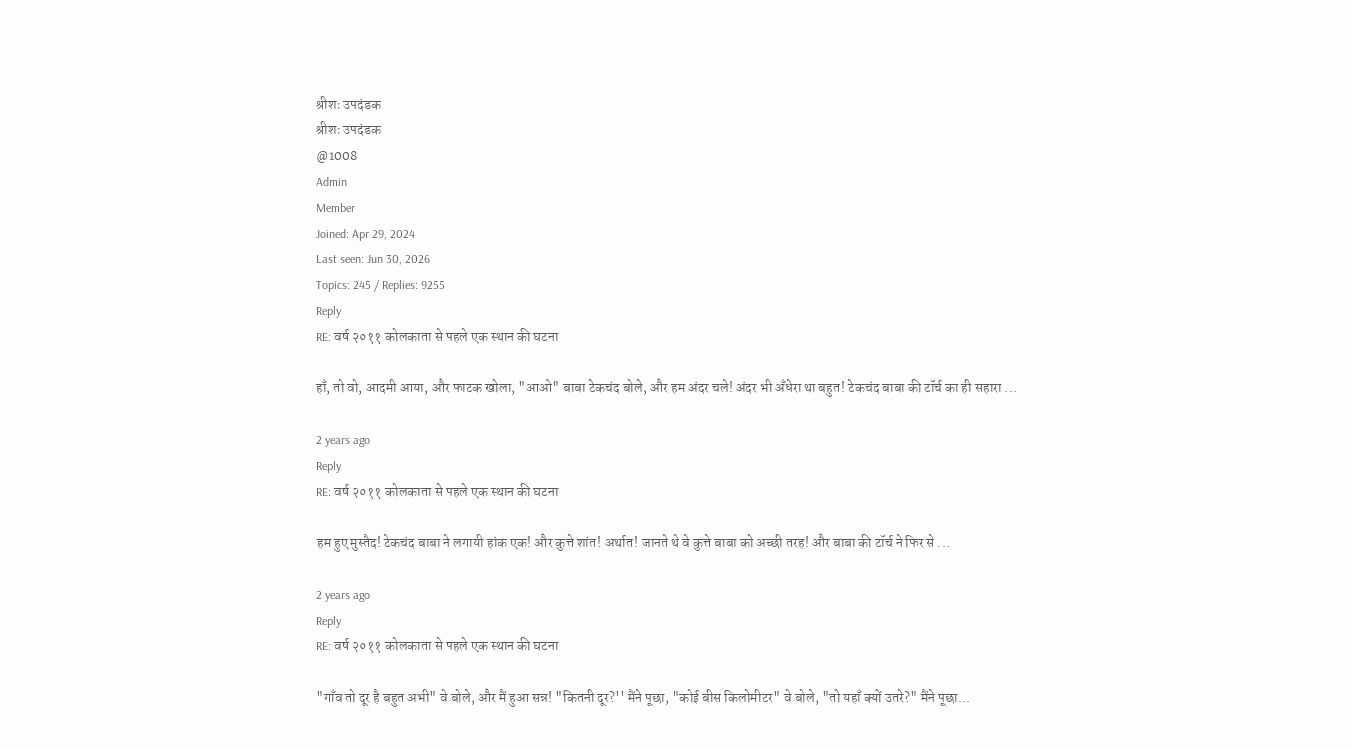श्रीशः उपदंडक
श्रीशः उपदंडक
@1008
Admin
Member
Joined: Apr 29, 2024
Last seen: Jun 30, 2026
Topics: 245 / Replies: 9255
Reply
RE: वर्ष २०११ कोलकाता से पहले एक स्थान की घटना

हाँ, तो वो, आदमी आया, और फाटक खोला, "आओ" बाबा टेकचंद बोले, और हम अंदर चले! अंदर भी अँधेरा था बहुत! टेकचंद बाबा की टॉर्च का ही सहारा ...

2 years ago
Reply
RE: वर्ष २०११ कोलकाता से पहले एक स्थान की घटना

हम हुए मुस्तैद! टेकचंद बाबा ने लगायी हांक एक! और कुत्ते शांत! अर्थात! जानते थे वे कुत्ते बाबा को अच्छी तरह! और बाबा की टॉर्च ने फिर से ...

2 years ago
Reply
RE: वर्ष २०११ कोलकाता से पहले एक स्थान की घटना

"गाँव तो दूर है बहुत अभी" वे बोले, और मैं हुआ सन्न! "कितनी दूर?'' मैंने पूछा, "कोई बीस किलोमीटर" वे बोले, "तो यहाँ क्यों उतरे?" मैंने पूछा...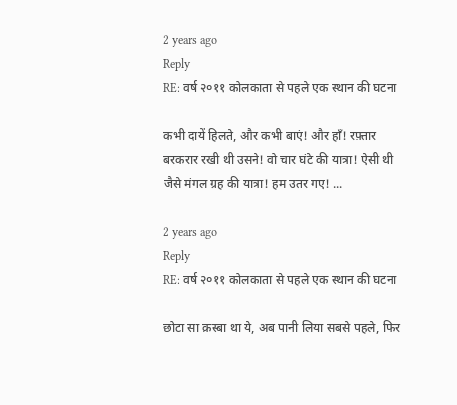2 years ago
Reply
RE: वर्ष २०११ कोलकाता से पहले एक स्थान की घटना

कभी दायें हिलते, और कभी बाएं! और हाँ! रफ़्तार बरकरार रखी थी उसने! वो चार घंटे की यात्रा! ऐसी थी जैसे मंगल ग्रह की यात्रा! हम उतर गए! ...

2 years ago
Reply
RE: वर्ष २०११ कोलकाता से पहले एक स्थान की घटना

छोटा सा क़स्बा था ये, अब पानी लिया सबसे पहले, फिर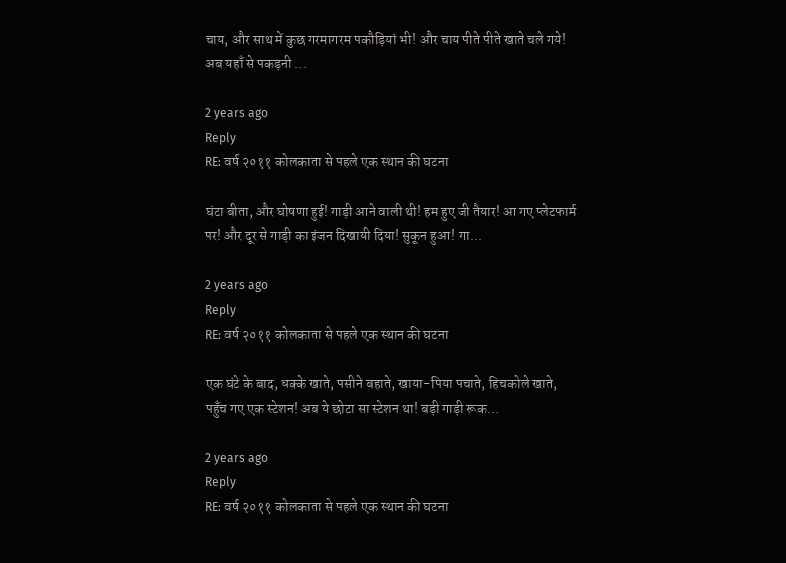चाय, और साथ में कुछ गरमागरम पकौड़ियां भी! और चाय पीते पीते खाते चले गये! अब यहाँ से पकड़नी ...

2 years ago
Reply
RE: वर्ष २०११ कोलकाता से पहले एक स्थान की घटना

घंटा बीता, और घोषणा हुई! गाड़ी आने वाली थी! हम हुए जी तैयार! आ गए प्लेटफार्म पर! और दूर से गाड़ी का इंजन दिखायी दिया! सुकून हुआ! गा...

2 years ago
Reply
RE: वर्ष २०११ कोलकाता से पहले एक स्थान की घटना

एक घंटे के बाद, धक्के खाते, पसीने बहाते, खाया-पिया पचाते, हिचकोले खाते, पहुँच गए एक स्टेशन! अब ये छोटा सा स्टेशन था! बड़ी गाड़ी रूक...

2 years ago
Reply
RE: वर्ष २०११ कोलकाता से पहले एक स्थान की घटना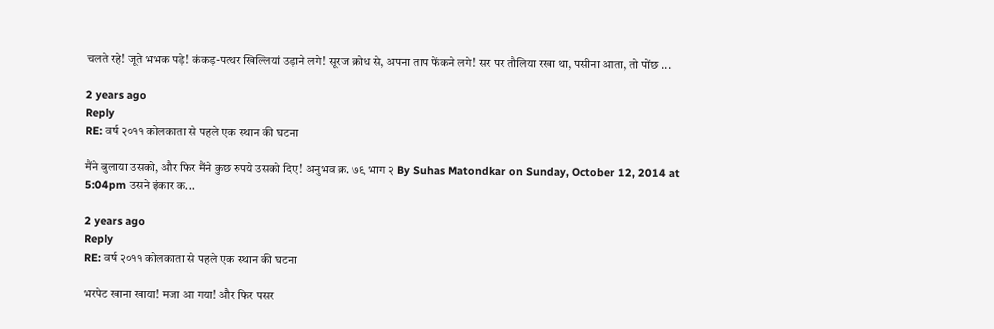चलते रहे! जूते भभक पड़े! कंकड़-पत्थर खिल्लियां उड़ाने लगे! सूरज क्रोध से, अपना ताप फेंकने लगे! सर पर तौलिया रखा था, पसीना आता, तो पोंछ ...

2 years ago
Reply
RE: वर्ष २०११ कोलकाता से पहले एक स्थान की घटना

मैंने बुलाया उसको, और फिर मैंने कुछ रुपये उसको दिए! अनुभव क्र. ७९ भाग २ By Suhas Matondkar on Sunday, October 12, 2014 at 5:04pm उसने इंकार क...

2 years ago
Reply
RE: वर्ष २०११ कोलकाता से पहले एक स्थान की घटना

भरपेट खाना खाया! मजा आ गया! और फिर पसर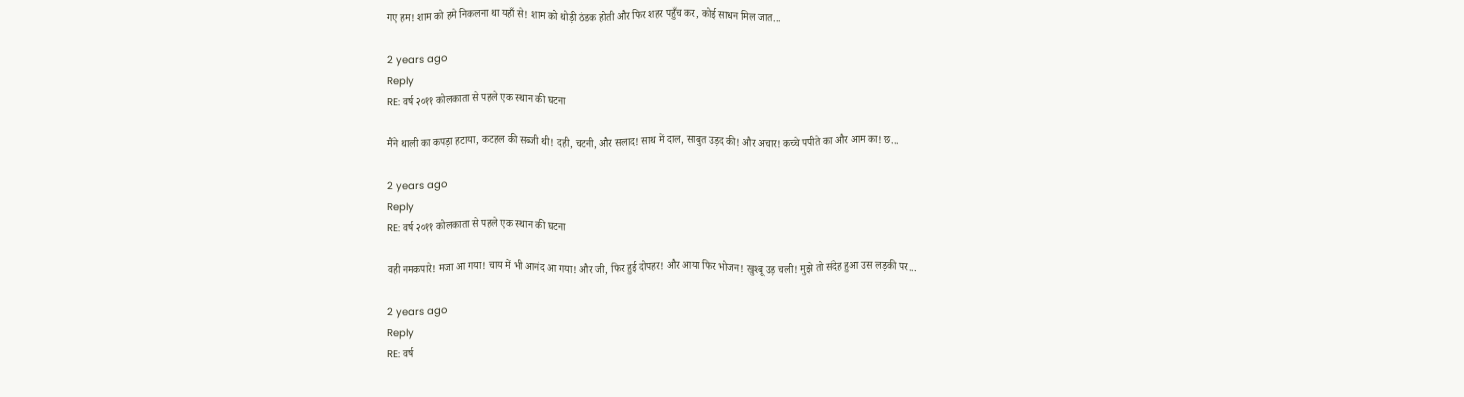गए हम! शाम को हमे निकलना था यहाँ से! शाम को थोड़ी ठंडक होती और फिर शहर पहुँच कर, कोई साधन मिल जात...

2 years ago
Reply
RE: वर्ष २०११ कोलकाता से पहले एक स्थान की घटना

मैंने थाली का कपड़ा हटाया, कटहल की सब्जी थी! दही, चटनी, और सलाद! साथ में दाल, साबुत उड़द की! और अचार! कच्चे पपीते का और आम का! छ...

2 years ago
Reply
RE: वर्ष २०११ कोलकाता से पहले एक स्थान की घटना

वही नमकपारे! मजा आ गया! चाय में भी आनंद आ गया! और जी, फिर हुई दोपहर! और आया फिर भोजन! खुश्बू उड़ चली! मुझे तो संदेह हुआ उस लड़की पर...

2 years ago
Reply
RE: वर्ष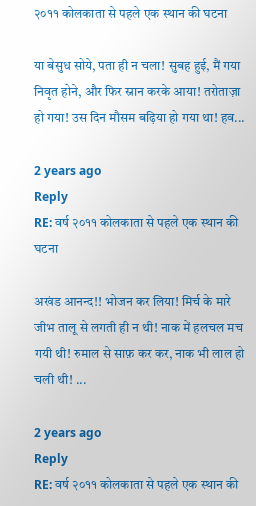२०११ कोलकाता से पहले एक स्थान की घटना

या बेसुध सोये, पता ही न चला! सुबह हुई, मैं गया निवृत होने, और फिर स्नान करके आया! तरोताज़ा हो गया! उस दिन मौसम बढ़िया हो गया था! हव...

2 years ago
Reply
RE: वर्ष २०११ कोलकाता से पहले एक स्थान की घटना

अखंड आनन्द!! भोजन कर लिया! मिर्च के मारे जीभ तालू से लगती ही न थी! नाक में हलचल मच गयी थी! रुमाल से साफ़ कर कर, नाक भी लाल हो चली थी! ...

2 years ago
Reply
RE: वर्ष २०११ कोलकाता से पहले एक स्थान की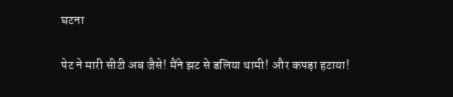घटना

पेट ने मारी सीटी अब जैसे! मैंने झट से डलिया थामी! और कपड़ा हटाया!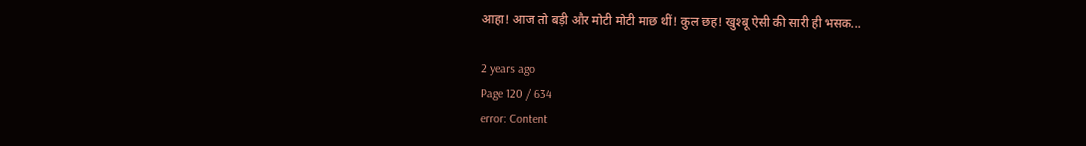आहा! आज तो बड़ी और मोटी मोटी माछ थीं! कुल छह! खुश्बू ऐसी की सारी ही भसक...

2 years ago
Page 120 / 634
error: Content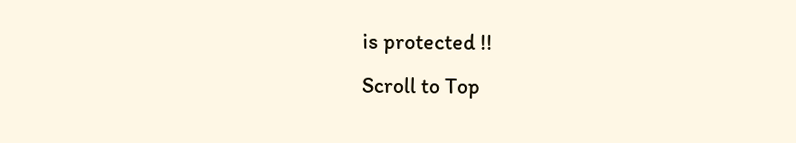is protected !!
Scroll to Top